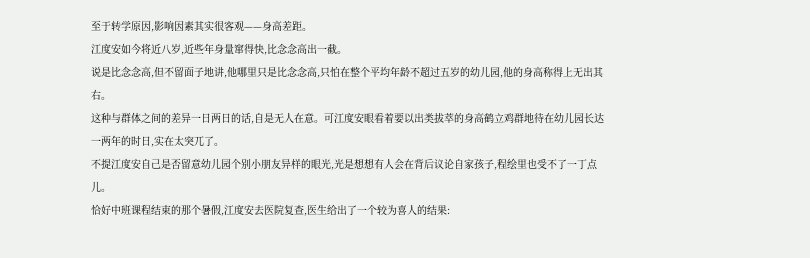至于转学原因,影响因素其实很客观——身高差距。
江度安如今将近八岁,近些年身量窜得快,比念念高出一截。
说是比念念高,但不留面子地讲,他哪里只是比念念高,只怕在整个平均年龄不超过五岁的幼儿园,他的身高称得上无出其右。
这种与群体之间的差异一日两日的话,自是无人在意。可江度安眼看着要以出类拔萃的身高鹤立鸡群地待在幼儿园长达一两年的时日,实在太突兀了。
不提江度安自己是否留意幼儿园个别小朋友异样的眼光,光是想想有人会在背后议论自家孩子,程绘里也受不了一丁点儿。
恰好中班课程结束的那个暑假,江度安去医院复查,医生给出了一个较为喜人的结果: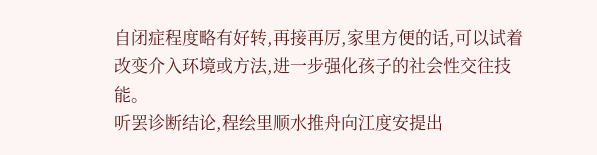自闭症程度略有好转,再接再厉,家里方便的话,可以试着改变介入环境或方法,进一步强化孩子的社会性交往技能。
听罢诊断结论,程绘里顺水推舟向江度安提出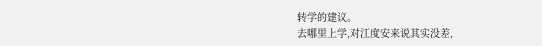转学的建议。
去哪里上学,对江度安来说其实没差,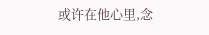或许在他心里,念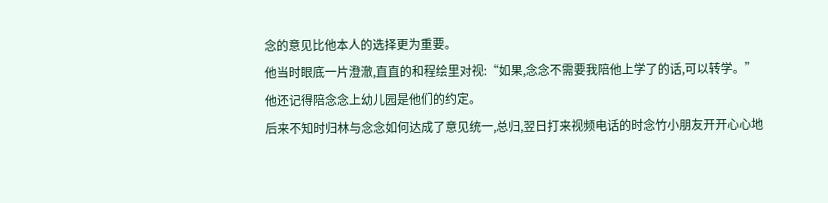念的意见比他本人的选择更为重要。
他当时眼底一片澄澈,直直的和程绘里对视:“如果,念念不需要我陪他上学了的话,可以转学。”
他还记得陪念念上幼儿园是他们的约定。
后来不知时归林与念念如何达成了意见统一,总归,翌日打来视频电话的时念竹小朋友开开心心地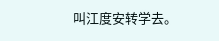叫江度安转学去。